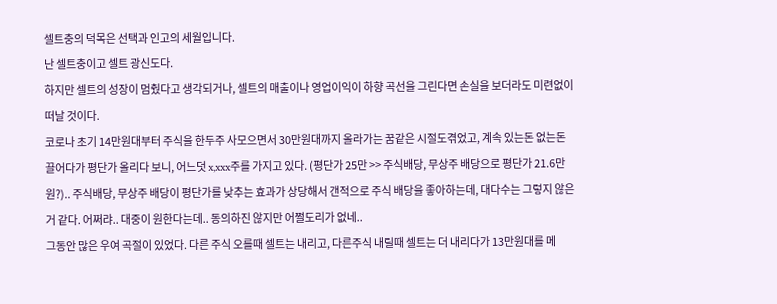셀트충의 덕목은 선택과 인고의 세월입니다.
난 셀트충이고 셀트 광신도다.
하지만 셀트의 성장이 멈췄다고 생각되거나, 셀트의 매출이나 영업이익이 하향 곡선을 그린다면 손실을 보더라도 미련없이 떠날 것이다.
코로나 초기 14만원대부터 주식을 한두주 사모으면서 30만원대까지 올라가는 꿈같은 시절도겪었고, 계속 있는돈 없는돈 끌어다가 평단가 올리다 보니, 어느덧 x,xxx주를 가지고 있다. (평단가 25만 >> 주식배당, 무상주 배당으로 평단가 21.6만원?).. 주식배당, 무상주 배당이 평단가를 낮추는 효과가 상당해서 갠적으로 주식 배당을 좋아하는데, 대다수는 그렇지 않은거 같다. 어쩌랴.. 대중이 원한다는데.. 동의하진 않지만 어쩔도리가 없네..
그동안 많은 우여 곡절이 있었다. 다른 주식 오를때 셀트는 내리고, 다른주식 내릴때 셀트는 더 내리다가 13만원대를 메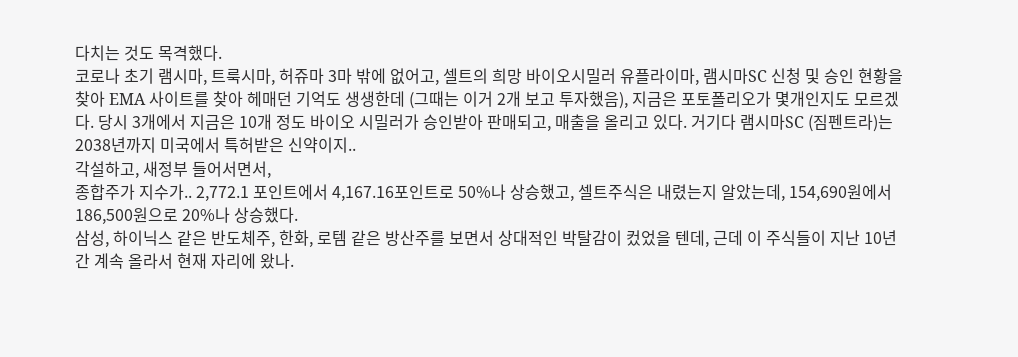다치는 것도 목격했다.
코로나 초기 램시마, 트룩시마, 허쥬마 3마 밖에 없어고, 셀트의 희망 바이오시밀러 유플라이마, 램시마SC 신청 및 승인 현황을 찾아 EMA 사이트를 찾아 헤매던 기억도 생생한데 (그때는 이거 2개 보고 투자했음), 지금은 포토폴리오가 몇개인지도 모르겠다. 당시 3개에서 지금은 10개 정도 바이오 시밀러가 승인받아 판매되고, 매출을 올리고 있다. 거기다 램시마SC (짐펜트라)는 2038년까지 미국에서 특허받은 신약이지..
각설하고, 새정부 들어서면서,
종합주가 지수가.. 2,772.1 포인트에서 4,167.16포인트로 50%나 상승했고, 셀트주식은 내렸는지 알았는데, 154,690원에서 186,500원으로 20%나 상승했다.
삼성, 하이닉스 같은 반도체주, 한화, 로템 같은 방산주를 보면서 상대적인 박탈감이 컸었을 텐데, 근데 이 주식들이 지난 10년간 계속 올라서 현재 자리에 왔나.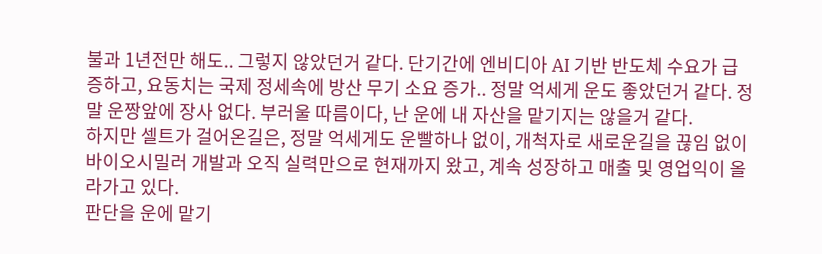불과 1년전만 해도.. 그렇지 않았던거 같다. 단기간에 엔비디아 AI 기반 반도체 수요가 급증하고, 요동치는 국제 정세속에 방산 무기 소요 증가.. 정말 억세게 운도 좋았던거 같다. 정말 운짱앞에 장사 없다. 부러울 따름이다, 난 운에 내 자산을 맡기지는 않을거 같다.
하지만 셀트가 걸어온길은, 정말 억세게도 운빨하나 없이, 개척자로 새로운길을 끊임 없이 바이오시밀러 개발과 오직 실력만으로 현재까지 왔고, 계속 성장하고 매출 및 영업익이 올라가고 있다.
판단을 운에 맡기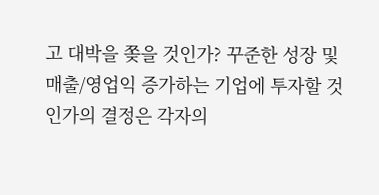고 대박을 쫒을 것인가? 꾸준한 성장 및 매출/영업익 증가하는 기업에 투자할 것인가의 결정은 각자의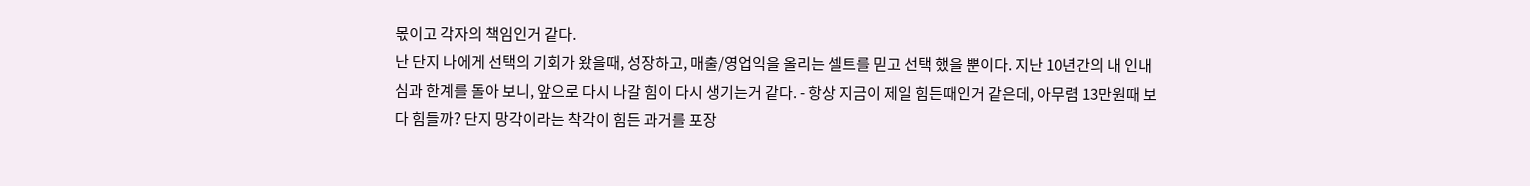몫이고 각자의 책임인거 같다.
난 단지 나에게 선택의 기회가 왔을때, 성장하고, 매출/영업익을 올리는 셀트를 믿고 선택 했을 뿐이다. 지난 10년간의 내 인내심과 한계를 돌아 보니, 앞으로 다시 나갈 힘이 다시 생기는거 같다. - 항상 지금이 제일 힘든때인거 같은데, 아무렴 13만원때 보다 힘들까? 단지 망각이라는 착각이 힘든 과거를 포장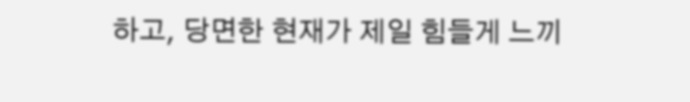하고, 당면한 현재가 제일 힘들게 느끼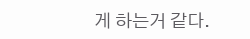게 하는거 같다.